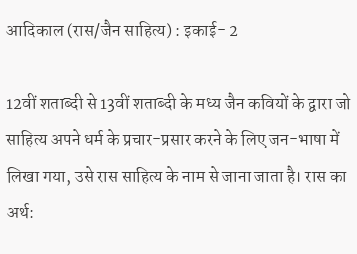आदिकाल (रास/जैन साहित्य) : इकाई- 2

12वीं शताब्दी से 13वीं शताब्दी के मध्य जैन कवियों के द्वारा जो साहित्य अपने धर्म के प्रचार-प्रसार करने के लिए जन-भाषा में लिखा गया, उसे रास साहित्य के नाम से जाना जाता है। रास का अर्थ: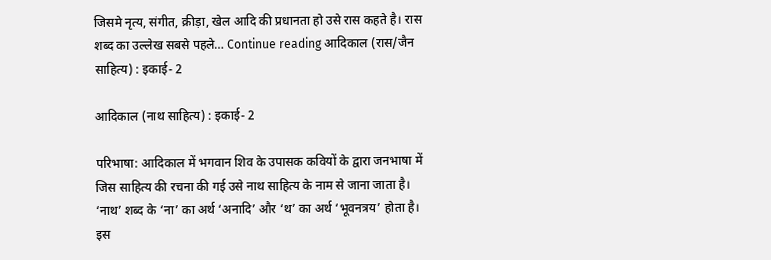जिसमे नृत्य, संगीत, क्रीड़ा, खेल आदि की प्रधानता हो उसे रास कहते है। रास शब्द का उल्लेख सबसे पहले… Continue reading आदिकाल (रास/जैन साहित्य) : इकाई- 2

आदिकाल (नाथ साहित्य) : इकाई- 2

परिभाषा: आदिकाल में भगवान शिव के उपासक कवियों के द्वारा जनभाषा में जिस साहित्य की रचना की गई उसे नाथ साहित्य के नाम से जाना जाता है। ‘नाथ’ शब्द के ‘ना’ का अर्थ ‘अनादि’ और ‘थ’ का अर्थ ‘भूवनत्रय’ होता है। इस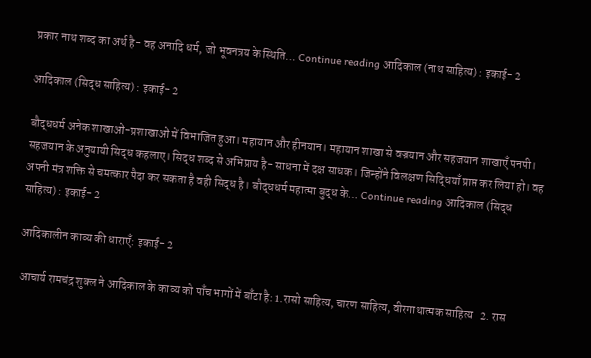प्रकार नाथ शब्द का अर्थ है- वह अनादि धर्म, जो भूवनत्रय के स्थिति… Continue reading आदिकाल (नाथ साहित्य) : इकाई- 2

आदिकाल (सिद्ध साहित्य) : इकाई- 2

बौद्धधर्म अनेक शाखाओं-प्रशाखाओं में विभाजित हुआ। महायान और हीनयान। महायान शाखा से वज्रयान और सहजयान शाखाएँ पनपी। सहजयान के अनुयायी सिद्ध कहलाए। सिद्ध शब्द से अभिप्राय है- साधना में दक्ष साधक। जिन्होंने विलक्षण सिद्धियाँ प्राप्त कर लिया हो। वह अपनी मंत्र शक्ति से चमत्कार पैदा कर सकता है वही सिद्ध है। बौद्धधर्म महात्मा बुद्ध के… Continue reading आदिकाल (सिद्ध साहित्य) : इकाई- 2

आदिकालीन काव्य की धाराएँ: इकाई- 2

 आचार्य रामचंद्र शुक्ल ने आदिकाल के काव्य को पाँच भागों में बाँटा है: 1.रासो साहित्य, चारण साहित्य, वीरगाथात्मक साहित्य   2. रास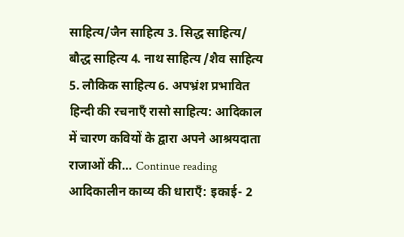साहित्य/जैन साहित्य 3. सिद्ध साहित्य/ बौद्ध साहित्य 4. नाथ साहित्य /शैव साहित्य 5. लौकिक साहित्य 6. अपभ्रंश प्रभावित हिन्दी की रचनाएँ रासो साहित्य: आदिकाल में चारण कवियों के द्वारा अपने आश्रयदाता राजाओं की… Continue reading आदिकालीन काव्य की धाराएँ: इकाई- 2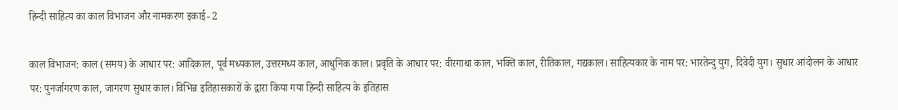हिन्दी साहित्य का काल विभाजन और नामकरण इकाई- 2

काल विभाजन: काल (समय) के आधार पर: आदिकाल, पूर्व मध्यकाल, उत्तरमध्य काल, आधुनिक काल। प्रवृति के आधार पर: वीरगाथा काल, भक्ति काल, रीतिकाल, गद्यकाल। साहित्यकार के नाम पर: भारतेन्दु युग, दिवेदी युग। सुधार आंदोलन के आधार पर: पुनर्जागरण काल, जागरण सुधार काल। विभिन्न इतिहासकारों के द्वारा किया गया हिन्दी साहित्य के इतिहास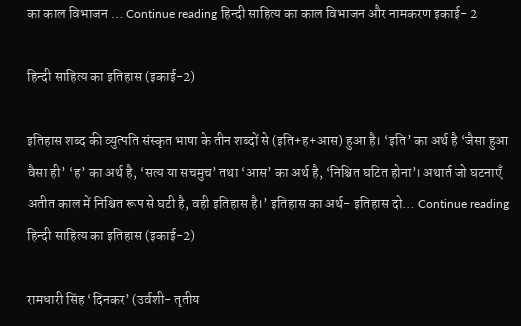का काल विभाजन … Continue reading हिन्दी साहित्य का काल विभाजन और नामकरण इकाई- 2

हिन्दी साहित्य का इतिहास (इकाई-2)

इतिहास शब्द की व्युत्पति संस्कृत भाषा के तीन शब्दों से (इति+ह+आस) हुआ है। ‘इति’ का अर्थ है ‘जैसा हुआ वैसा ही’ ‘ह’ का अर्थ है, ‘सत्य या सचमुच’ तथा ‘आस’ का अर्थ है, ‘निश्चित घटित होना’। अथार्त जो घटनाएँ अतीत काल में निश्चित रूप से घटी है, वही इतिहास है।’ इतिहास का अर्थ- इतिहास दो… Continue reading हिन्दी साहित्य का इतिहास (इकाई-2)

रामधारी सिंह ‘दिनकर’ (उर्वशी- तृतीय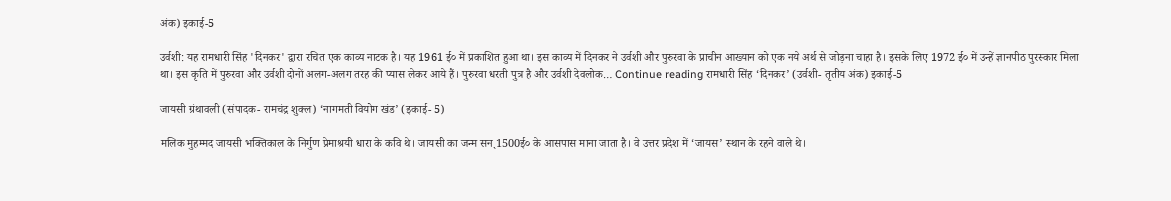अंक) इकाई-5

उर्वशी: यह रामधारी सिंह 'दिनकर' द्वारा रचित एक काव्य नाटक है। यह 1961 ई० में प्रकाशित हुआ था। इस काव्य में दिनकर ने उर्वशी और पुरुरवा के प्राचीन आख्यान को एक नये अर्थ से जोड़ना चाहा है। इसके लिए 1972 ई० में उन्हें ज्ञानपीठ पुरस्कार मिला था। इस कृति में पुरुरवा और उर्वशी दोनों अलग-अलग तरह की प्यास लेकर आये हैं। पुरुरवा धरती पुत्र है और उर्वशी देवलोक… Continue reading रामधारी सिंह ‘दिनकर’ (उर्वशी- तृतीय अंक) इकाई-5

जायसी ग्रंथावली (संपादक- रामचंद्र शुक्ल) ‘नागमती वियोग खंड’ (इकाई- 5)

मलिक मुहम्मद जायसी भक्तिकाल के निर्गुण प्रेमाश्रयी धारा के कवि थे। जायसी का जन्म सनˎ1500ई० के आसपास माना जाता है। वे उत्तर प्रदेश में ‘जायस’ स्थान के रहने वाले थे।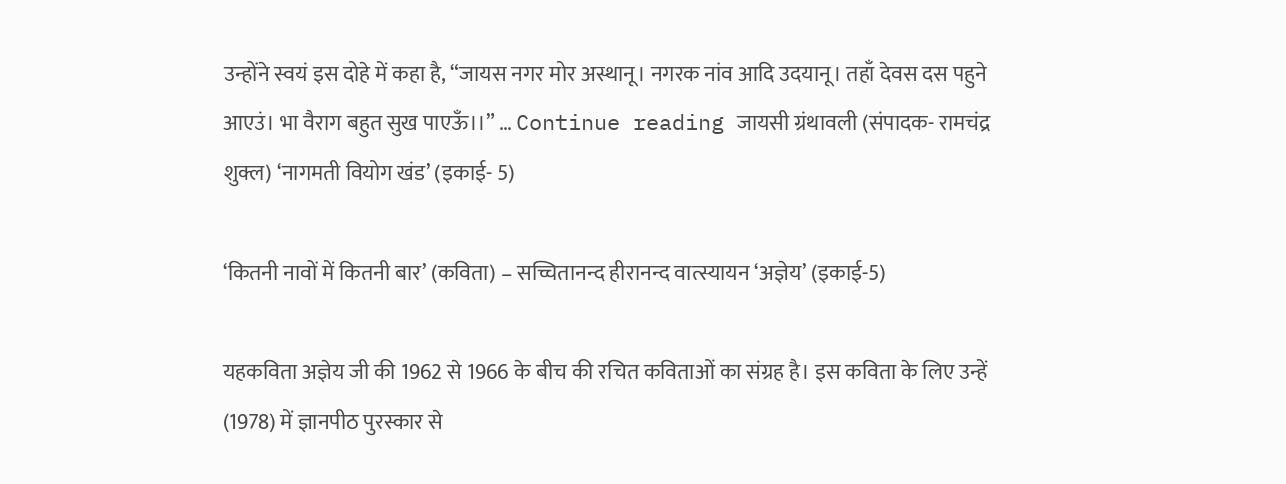उन्होंने स्वयं इस दोहे में कहा है, “जायस नगर मोर अस्थानू। नगरक नांव आदि उदयानू। तहाँ देवस दस पहुने आएउं। भा वैराग बहुत सुख पाएऊँ।।” … Continue reading जायसी ग्रंथावली (संपादक- रामचंद्र शुक्ल) ‘नागमती वियोग खंड’ (इकाई- 5)

‘कितनी नावों में कितनी बार’ (कविता) – सच्चितानन्द हीरानन्द वात्स्यायन ‘अज्ञेय’ (इकाई-5)

यहकविता अज्ञेय जी की 1962 से 1966 के बीच की रचित कविताओं का संग्रह है। इस कविता के लिए उन्हें (1978) में ज्ञानपीठ पुरस्कार से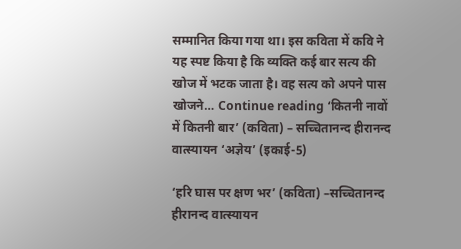सम्मानित किया गया था। इस कविता में कवि ने यह स्पष्ट किया है कि व्यक्ति कई बार सत्य की खोज में भटक जाता है। वह सत्य को अपने पास खोजने… Continue reading ‘कितनी नावों में कितनी बार’ (कविता) – सच्चितानन्द हीरानन्द वात्स्यायन ‘अज्ञेय’ (इकाई-5)

‘हरि घास पर क्षण भर’ (कविता) –सच्चितानन्द हीरानन्द वात्स्यायन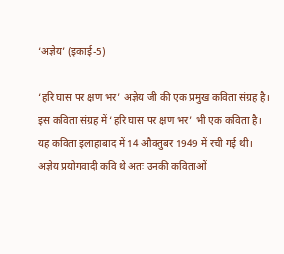‘अज्ञेय’ (इकाई-5)

‘हरि घास पर क्षण भर’ अज्ञेय जी की एक प्रमुख कविता संग्रह है। इस कविता संग्रह में ‘हरि घास पर क्षण भर’ भी एक कविता है। यह कविता इलाहाबाद में 14 औक्तुबर 1949 में रची गई थी। अज्ञेय प्रयोगवादी कवि थे अतः उनकी कविताओं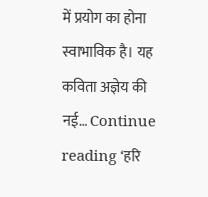में प्रयोग का होना स्वाभाविक है। यह कविता अज्ञेय की नई… Continue reading ‘हरि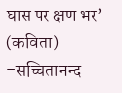घास पर क्षण भर’ (कविता) –सच्चितानन्द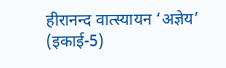हीरानन्द वात्स्यायन ‘अज्ञेय’ (इकाई-5)